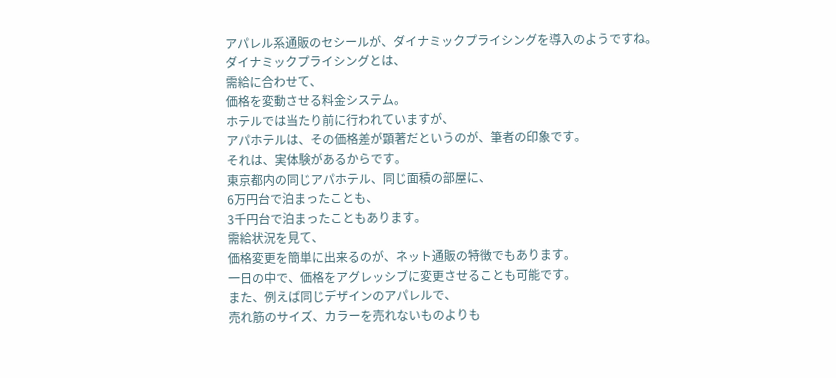アパレル系通販のセシールが、ダイナミックプライシングを導入のようですね。
ダイナミックプライシングとは、
需給に合わせて、
価格を変動させる料金システム。
ホテルでは当たり前に行われていますが、
アパホテルは、その価格差が顕著だというのが、筆者の印象です。
それは、実体験があるからです。
東京都内の同じアパホテル、同じ面積の部屋に、
6万円台で泊まったことも、
3千円台で泊まったこともあります。
需給状況を見て、
価格変更を簡単に出来るのが、ネット通販の特徴でもあります。
一日の中で、価格をアグレッシブに変更させることも可能です。
また、例えば同じデザインのアパレルで、
売れ筋のサイズ、カラーを売れないものよりも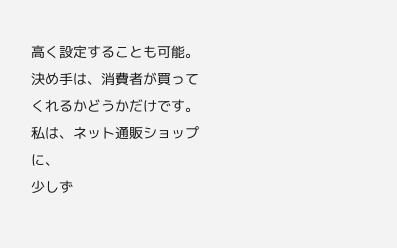高く設定することも可能。
決め手は、消費者が買ってくれるかどうかだけです。
私は、ネット通販ショップに、
少しず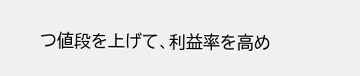つ値段を上げて、利益率を高め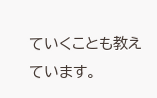ていくことも教えています。